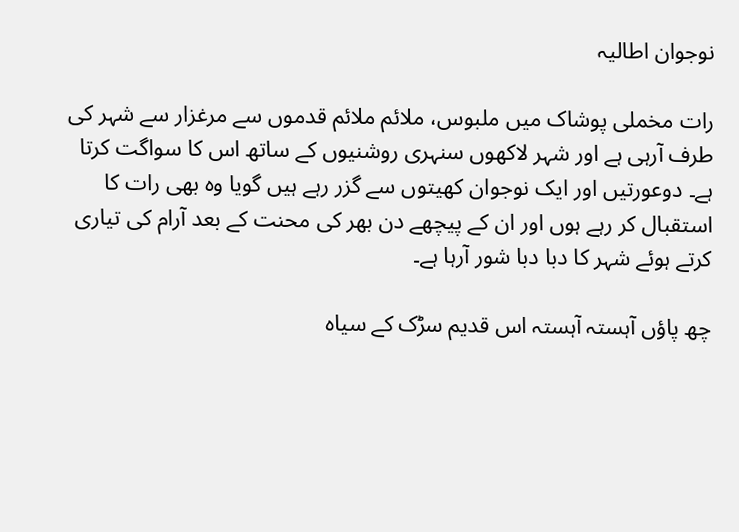نوجوان اطالیہ

رات مخملی پوشاک میں ملبوس، ملائم ملائم قدموں سے مرغزار سے شہر کی طرف آرہی ہے اور شہر لاکھوں سنہری روشنیوں کے ساتھ اس کا سواگت کرتا ہے۔ دوعورتیں اور ایک نوجوان کھیتوں سے گزر رہے ہیں گویا وہ بھی رات کا استقبال کر رہے ہوں اور ان کے پیچھے دن بھر کی محنت کے بعد آرام کی تیاری کرتے ہوئے شہر کا دبا دبا شور آرہا ہے۔

چھ پاؤں آہستہ آہستہ اس قدیم سڑک کے سیاہ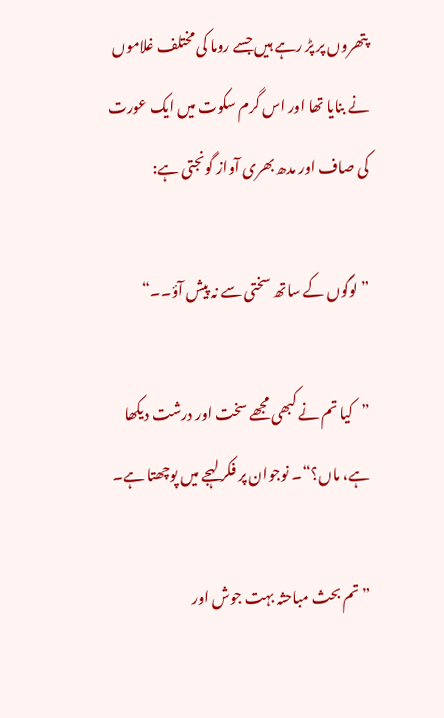پتھروں پر پڑ رہے ہیں جسے روما کی مختلف غلاموں نے بنایا تھا اور اس گرم سکوت میں ایک عورت کی صاف اور مدھ بھری آواز گونجتی ہے:

”لوگوں کے ساتھ سختی سے نہ پیش آؤ۔۔“

”کیا تم نے کبھی مجھے سخت اور درشت دیکھا ہے، ماں؟“۔ نوجوان پر فکر لہجے میں پوچھتا ہے۔

”تم بحث مباحثہ بہت جوش اور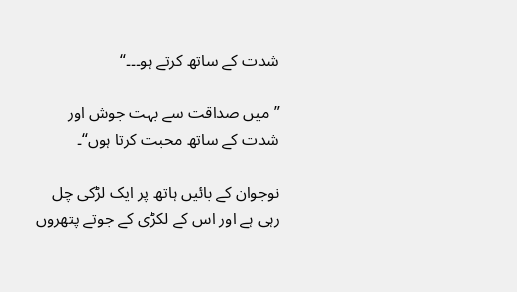شدت کے ساتھ کرتے ہو۔۔۔“

”میں صداقت سے بہت جوش اور شدت کے ساتھ محبت کرتا ہوں“۔

نوجوان کے بائیں ہاتھ پر ایک لڑکی چل رہی ہے اور اس کے لکڑی کے جوتے پتھروں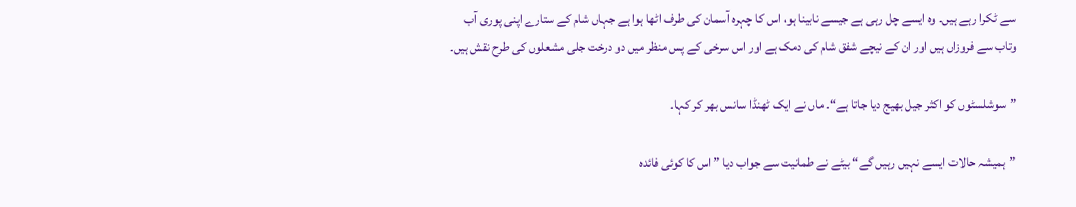سے ٹکرا رہے ہیں۔ وہ ایسے چل رہی ہے جیسے نابینا ہو، اس کا چہرہ آسمان کی طرف اٹھا ہوا ہے جہاں شام کے ستارے اپنی پوری آب وتاب سے فروزاں ہیں اور ان کے نیچے شفق شام کی دمک ہے اور اس سرخی کے پس منظر میں دو درخت جلی مشعلوں کی طرح نقش ہیں۔

”سوشلسٹوں کو اکثر جیل بھیج دیا جاتا ہے“۔ ماں نے ایک ٹھنڈا سانس بھر کر کہا۔

”ہمیشہ حالات ایسے نہیں رہیں گے“ بیٹے نے طمانیت سے جواب دیا ”اس کا کوئی فائدہ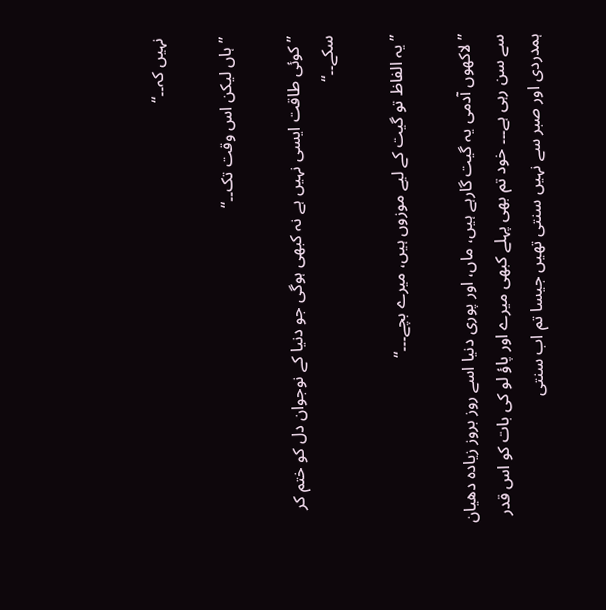نہیں کہ۔۔“

”ہاں لیکن اس وقت تک۔۔“

”کوئی طاقت ایسی نہیں ہے نہ کبھی ہوگی جو دنیا کے نوجوان دل کو ختم کر سکے۔۔“

”یہ الفاظ تو گیت کے لیے موزوں ہیں، میرے بچے۔۔۔“

”لاکھوں آدمی یہ گیت گارہے ہیں، ماں، اور پوری دنیا اسے روز بروز زیادہ دھیان سے سن رہی ہے۔۔۔ خود تم بھی پہلے کبھی میرے اور پاؤ لو کی بات کو اس قدر ہمدردی اور صبر سے نہیں سنتی تھیں جیسا تم اب سنتی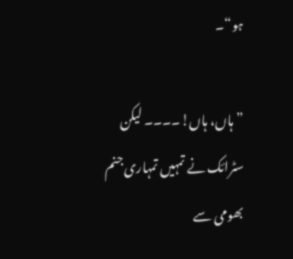ہو“۔

”ہاں، ہاں!۔۔۔۔ لیکن سٹرائک نے تمہیں تمہاری جنم بھومی سے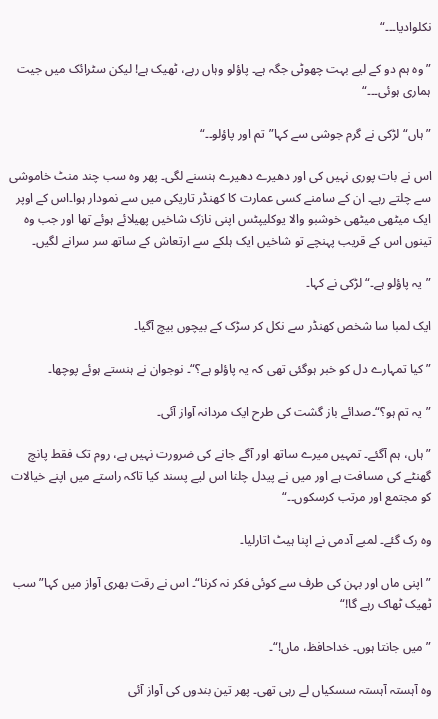نکلوادیا۔۔۔“

”وہ ہم دو کے لیے بہت چھوٹی جگہ ہے۔ پاؤلو وہاں رہے، ٹھیک ہے! لیکن سٹرائک میں جیت ہماری ہوئی۔۔۔“

”ہاں“ لڑکی نے گرم جوشی سے کہا”تم اور پاؤلو۔۔“

اس نے بات پوری نہیں کی اور دھیرے دھیرے ہنسنے لگی۔ پھر وہ سب چند منٹ خاموشی سے چلتے رہے۔ ان کے سامنے کسی عمارت کا کھنڈر تاریکی میں سے نمودار ہوا۔اس کے اوپر ایک میٹھی میٹھی خوشبو والا یوکلیپٹس اپنی نازک شاخیں پھیلائے ہوئے تھا اور جب وہ تینوں اس کے قریب پہنچے تو شاخیں ایک ہلکے سے ارتعاش کے ساتھ سر سرانے لگیں۔

”یہ پاؤلو ہے۔“ لڑکی نے کہا۔

ایک لمبا سا شخص کھنڈر سے نکل کر سڑک کے بیچوں بیچ آگیا۔

”کیا تمہارے دل کو خبر ہوگئی تھی کہ یہ پاؤلو ہے؟“۔ نوجوان نے ہنستے ہوئے پوچھا۔

”یہ تم ہو؟“۔صدائے باز گشت کی طرح ایک مردانہ آواز آئی۔

”ہاں، ہم آگئے۔ تمہیں میرے ساتھ اور آگے جانے کی ضرورت نہیں ہے، روم تک فقط پانچ گھنٹے کی مسافت ہے اور میں نے پیدل چلنا اس لیے پسند کیا تاکہ راستے میں اپنے خیالات کو مجتمع اور مرتب کرسکوں۔۔“

وہ رک گئے۔ لمبے آدمی نے اپنا ہیٹ اتارلیا۔

”اپنی ماں اور بہن کی طرف سے کوئی فکر نہ کرنا“۔ اس نے رقت بھری آواز میں کہا”سب ٹھیک ٹھاک رہے گا!“

”میں جانتا ہوں۔ خداحافظ، ماں!“۔

وہ آہستہ آہستہ سسکیاں لے رہی تھی۔ پھر تین بندوں کی آواز آئی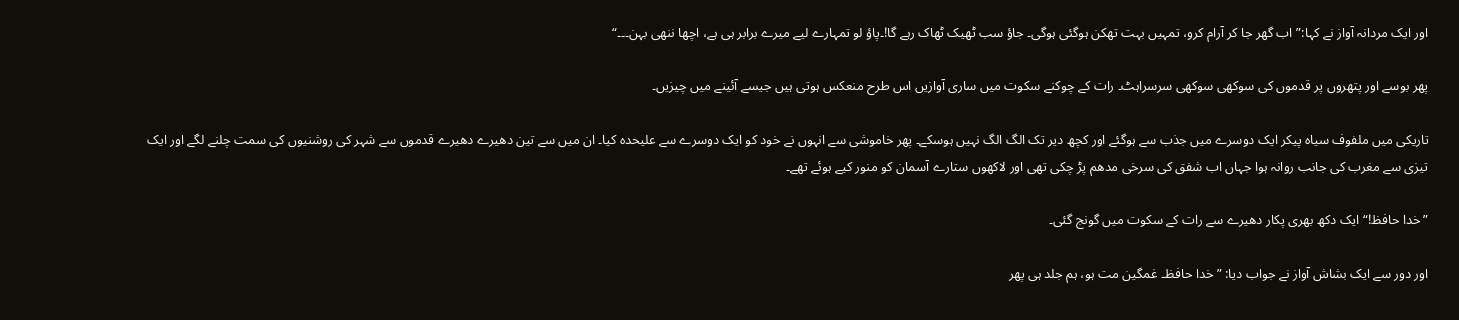اور ایک مردانہ آواز نے کہا:”اب گھر جا کر آرام کرو، تمہیں بہت تھکن ہوگئی ہوگی۔ جاؤ سب ٹھیک ٹھاک رہے گا!۔پاؤ لو تمہارے لیے میرے برابر ہی ہے، اچھا ننھی بہن۔۔۔“

پھر بوسے اور پتھروں پر قدموں کی سوکھی سوکھی سرسراہٹ۔ رات کے چوکنے سکوت میں ساری آوازیں اس طرح منعکس ہوتی ہیں جیسے آئینے میں چیزیں۔

تاریکی میں ملفوف سیاہ پیکر ایک دوسرے میں جذب سے ہوگئے اور کچھ دیر تک الگ الگ نہیں ہوسکے۔ پھر خاموشی سے انہوں نے خود کو ایک دوسرے سے علیحدہ کیا۔ ان میں سے تین دھیرے دھیرے قدموں سے شہر کی روشنیوں کی سمت چلنے لگے اور ایک تیزی سے مغرب کی جانب روانہ ہوا جہاں اب شفق کی سرخی مدھم پڑ چکی تھی اور لاکھوں ستارے آسمان کو منور کیے ہوئے تھے۔

”خدا حافظ!“ ایک دکھ بھری پکار دھیرے سے رات کے سکوت میں گونج گئی۔

اور دور سے ایک بشاش آواز نے جواب دیا: ”خدا حافظ۔ غمگین مت ہو، ہم جلد ہی پھر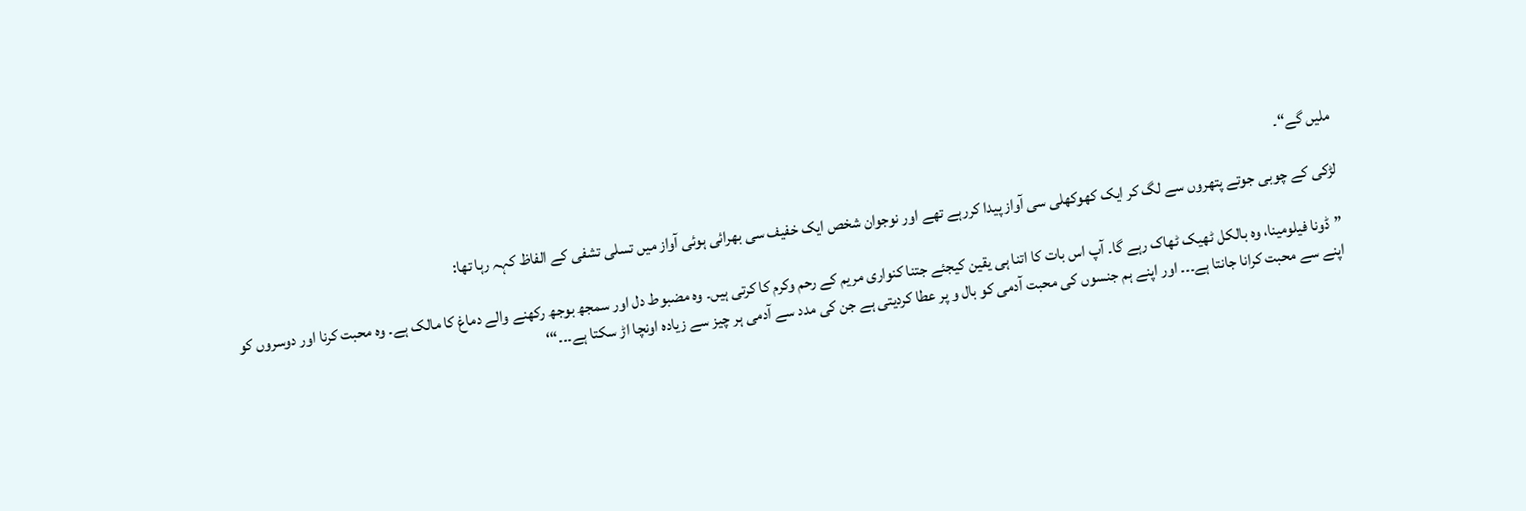ملیں گے“۔

لڑکی کے چوبی جوتے پتھروں سے لگ کر ایک کھوکھلی سی آواز پیدا کررہے تھے اور نوجوان شخص ایک خفیف سی بھرائی ہوئی آواز میں تسلی تشفی کے الفاظ کہہ رہا تھا:

”ڈونا فیلومینا، وہ بالکل ٹھیک ٹھاک رہے گا۔ آپ اس بات کا اتنا ہی یقین کیجئے جتنا کنواری مریم کے رحم وکرم کا کرتی ہیں۔ وہ مضبوط دل اور سمجھ بوجھ رکھنے والے دماغ کا مالک ہے۔ وہ محبت کرنا اور دوسروں کو اپنے سے محبت کرانا جانتا ہے۔۔۔ اور اپنے ہم جنسوں کی محبت آدمی کو بال و پر عطا کردیتی ہے جن کی مدد سے آدمی ہر چیز سے زیادہ اونچا اڑ سکتا ہے۔۔۔“‘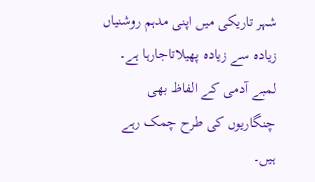شہر تاریکی میں اپنی مدہم روشنیاں زیادہ سے زیادہ پھیلاتاجارہا ہے۔ لمبے آدمی کے الفاظ بھی چنگاریوں کی طرح چمک رہے ہیں۔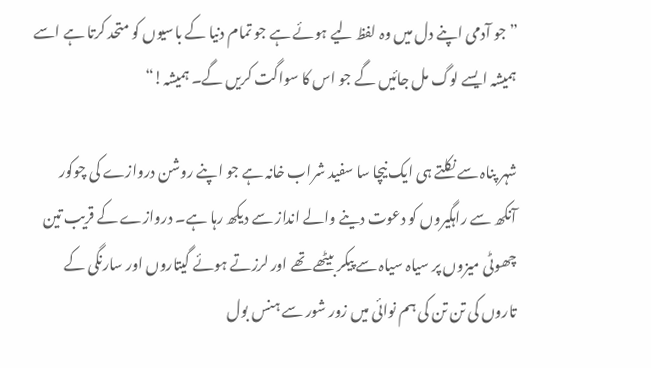”جو آدمی اپنے دل میں وہ لفظ لیے ہوئے ہے جو تمام دنیا کے باسیوں کو متحد کرتا ہے اسے ہمیشہ ایسے لوگ مل جائیں گے جو اس کا سواگت کریں گے۔ ہمیشہ!“

شہر پناہ سے نکلتے ہی ایک نیچا سا سفید شراب خانہ ہے جو اپنے روشن دروازے کی چوکور آنکھ سے راہگیروں کو دعوت دینے والے انداز سے دیکھ رہا ہے۔ دروازے کے قریب تین چھوٹی میزوں پر سیاہ سیاہ سے پیکر بیٹھے تھے اور لرزتے ہوئے گیتاروں اور سارنگی کے تاروں کی تن تن کی ہم نوائی میں زور شور سے ہنس بول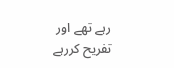رہے تھے اور تفریح کررہے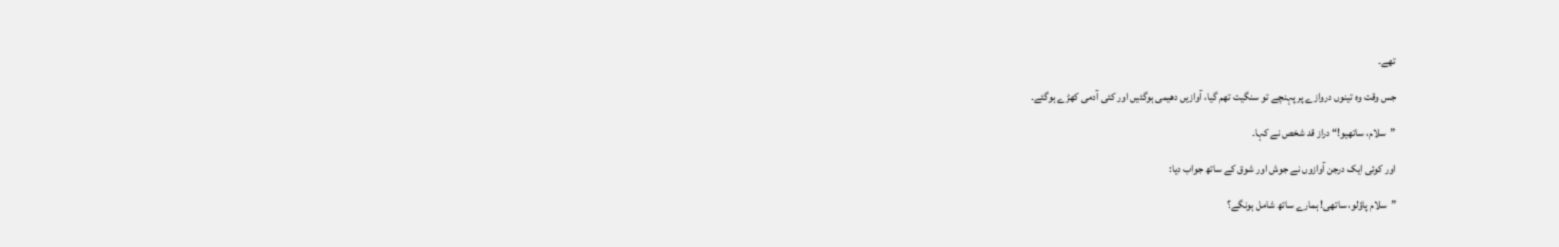تھے۔

جس وقت وہ تینوں دروازے پر پہنچے تو سنگیت تھم گیا، آوازیں دھیمی ہوگئیں اور کئی آدمی کھڑے ہوگئے۔

”سلام، ساتھیو!“ دراز قد شخص نے کہا۔

اور کوئی ایک درجن آوازوں نے جوش اور شوق کے ساتھ جواب دیا:

”سلام پاؤلو، ساتھی! ہمارے ساتھ شامل ہونگے؟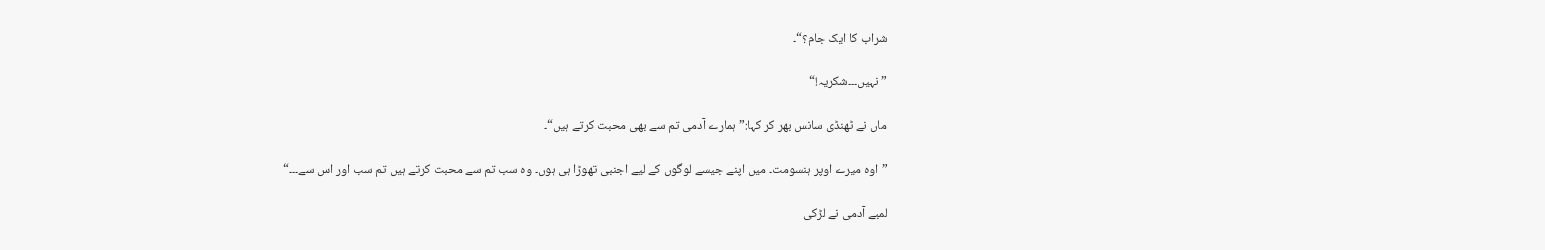شراب کا ایک جام؟“۔

”نہیں۔۔۔شکریہ!“

ماں نے ٹھنڈی سانس بھر کر کہا:”ہمارے آدمی تم سے بھی محبت کرتے ہیں“۔

”اوہ میرے اوپر ہنسومت۔ میں اپنے جیسے لوگوں کے لیے اجنبی تھوڑا ہی ہوں۔ وہ سب تم سے محبت کرتے ہیں تم سب اور اس سے۔۔۔“

لمبے آدمی نے لڑکی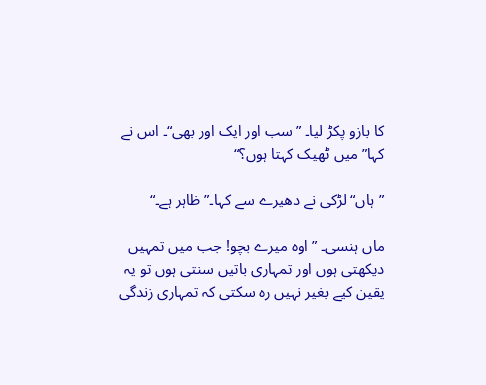کا بازو پکڑ لیا۔ ”سب اور ایک اور بھی“۔ اس نے کہا”میں ٹھیک کہتا ہوں؟“

”ہاں“ لڑکی نے دھیرے سے کہا۔”ظاہر ہے۔“

ماں ہنسی۔ ”اوہ میرے بچو! جب میں تمہیں دیکھتی ہوں اور تمہاری باتیں سنتی ہوں تو یہ یقین کیے بغیر نہیں رہ سکتی کہ تمہاری زندگی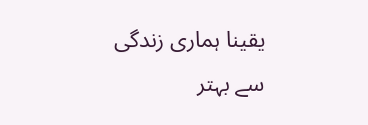یقینا ہماری زندگی سے بہتر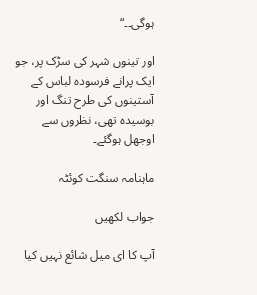ہوگی۔۔“

اور تینوں شہر کی سڑک پر، جو ایک پرانے فرسودہ لباس کے آستینوں کی طرح تنگ اور بوسیدہ تھی، نظروں سے اوجھل ہوگئے۔

ماہنامہ سنگت کوئٹہ

جواب لکھیں

آپ کا ای میل شائع نہیں کیا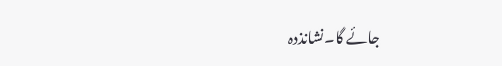جائے گا۔نشانذدہ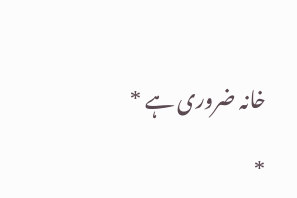خانہ ضروری ہے *

*